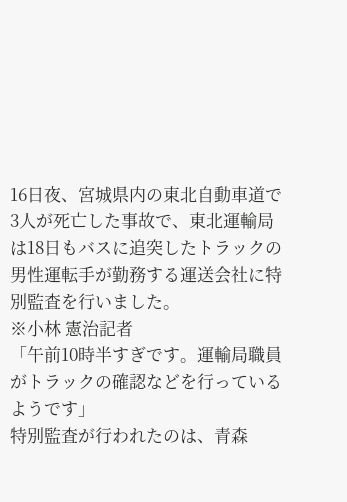16日夜、宮城県内の東北自動車道で3人が死亡した事故で、東北運輸局は18日もバスに追突したトラックの男性運転手が勤務する運送会社に特別監査を行いました。
※小林 憲治記者
「午前10時半すぎです。運輸局職員がトラックの確認などを行っているようです」
特別監査が行われたのは、青森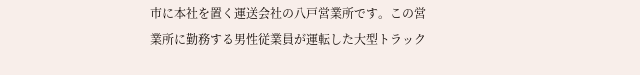市に本社を置く運送会社の八戸営業所です。この営業所に勤務する男性従業員が運転した大型トラック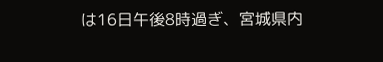は16日午後8時過ぎ、宮城県内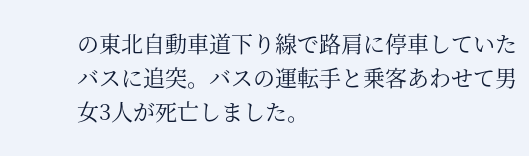の東北自動車道下り線で路肩に停車していたバスに追突。バスの運転手と乗客あわせて男女3人が死亡しました。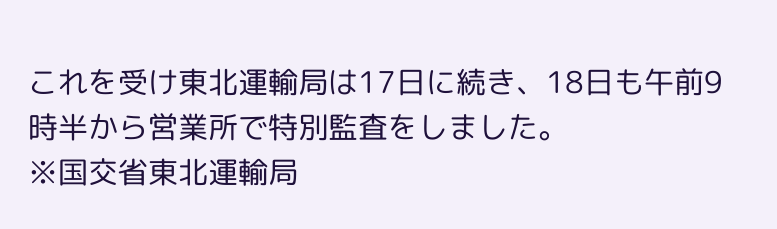これを受け東北運輸局は17日に続き、18日も午前9時半から営業所で特別監査をしました。
※国交省東北運輸局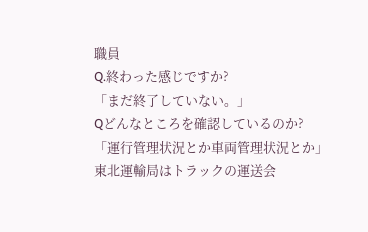職員
Q.終わった感じですか?
「まだ終了していない。」
Qどんなところを確認しているのか?
「運行管理状況とか車両管理状況とか」
東北運輸局はトラックの運送会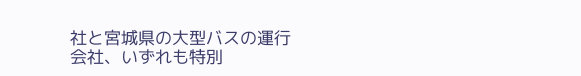社と宮城県の大型バスの運行会社、いずれも特別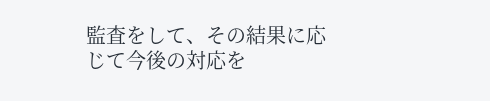監査をして、その結果に応じて今後の対応を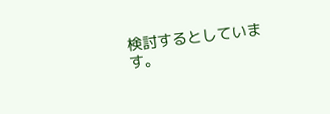検討するとしています。